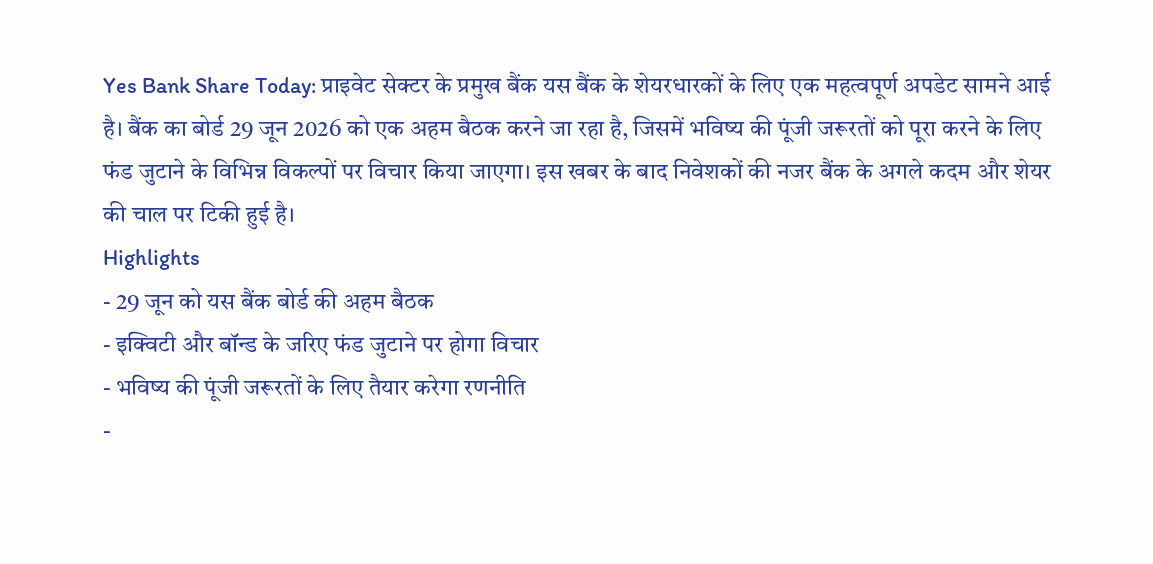Yes Bank Share Today: प्राइवेट सेक्टर के प्रमुख बैंक यस बैंक के शेयरधारकों के लिए एक महत्वपूर्ण अपडेट सामने आई है। बैंक का बोर्ड 29 जून 2026 को एक अहम बैठक करने जा रहा है, जिसमें भविष्य की पूंजी जरूरतों को पूरा करने के लिए फंड जुटाने के विभिन्न विकल्पों पर विचार किया जाएगा। इस खबर के बाद निवेशकों की नजर बैंक के अगले कदम और शेयर की चाल पर टिकी हुई है।
Highlights
- 29 जून को यस बैंक बोर्ड की अहम बैठक
- इक्विटी और बॉन्ड के जरिए फंड जुटाने पर होगा विचार
- भविष्य की पूंजी जरूरतों के लिए तैयार करेगा रणनीति
-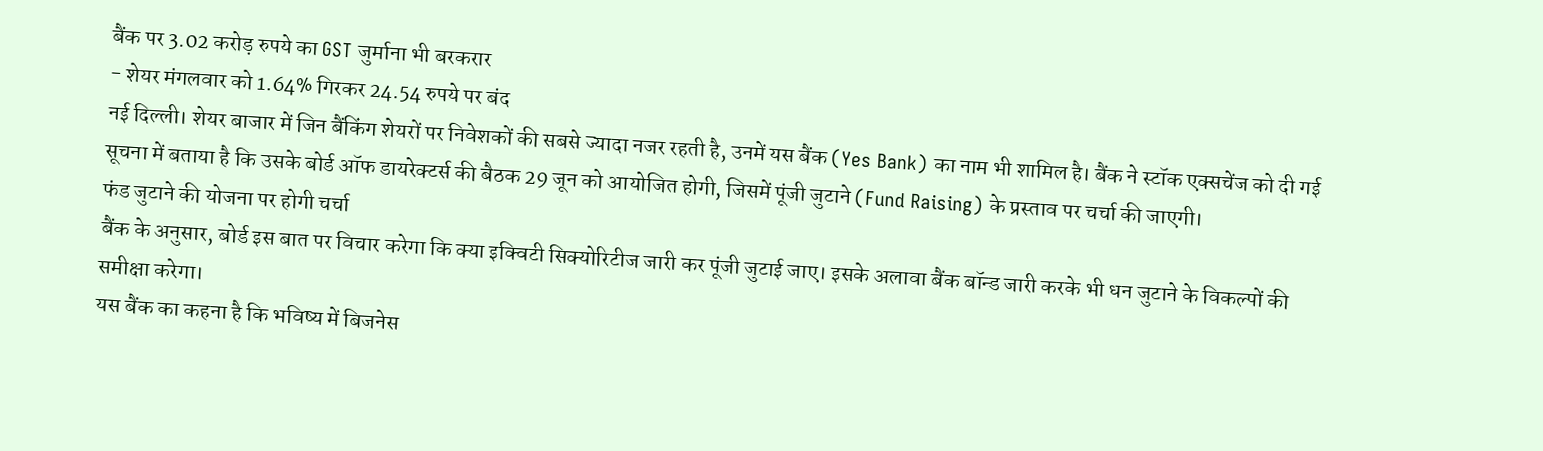बैंक पर 3.02 करोड़ रुपये का GST जुर्माना भी बरकरार
- शेयर मंगलवार को 1.64% गिरकर 24.54 रुपये पर बंद
नई दिल्ली। शेयर बाजार में जिन बैंकिंग शेयरों पर निवेशकों की सबसे ज्यादा नजर रहती है, उनमें यस बैंक (Yes Bank) का नाम भी शामिल है। बैंक ने स्टॉक एक्सचेंज को दी गई सूचना में बताया है कि उसके बोर्ड ऑफ डायरेक्टर्स की बैठक 29 जून को आयोजित होगी, जिसमें पूंजी जुटाने (Fund Raising) के प्रस्ताव पर चर्चा की जाएगी।
फंड जुटाने की योजना पर होगी चर्चा
बैंक के अनुसार, बोर्ड इस बात पर विचार करेगा कि क्या इक्विटी सिक्योरिटीज जारी कर पूंजी जुटाई जाए। इसके अलावा बैंक बॉन्ड जारी करके भी धन जुटाने के विकल्पों की समीक्षा करेगा।
यस बैंक का कहना है कि भविष्य में बिजनेस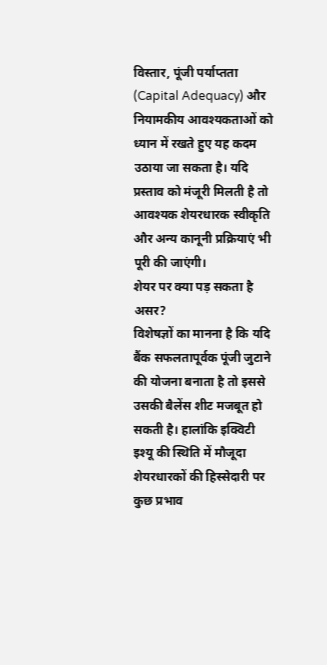विस्तार, पूंजी पर्याप्तता (Capital Adequacy) और नियामकीय आवश्यकताओं को ध्यान में रखते हुए यह कदम उठाया जा सकता है। यदि प्रस्ताव को मंजूरी मिलती है तो आवश्यक शेयरधारक स्वीकृति और अन्य कानूनी प्रक्रियाएं भी पूरी की जाएंगी।
शेयर पर क्या पड़ सकता है असर?
विशेषज्ञों का मानना है कि यदि बैंक सफलतापूर्वक पूंजी जुटाने की योजना बनाता है तो इससे उसकी बैलेंस शीट मजबूत हो सकती है। हालांकि इक्विटी इश्यू की स्थिति में मौजूदा शेयरधारकों की हिस्सेदारी पर कुछ प्रभाव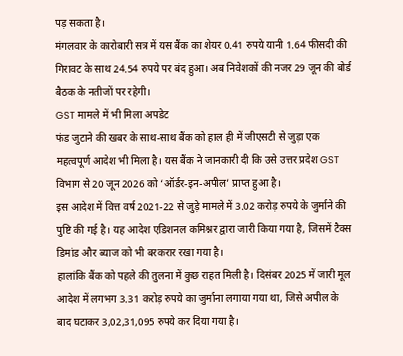पड़ सकता है।
मंगलवार के कारोबारी सत्र में यस बैंक का शेयर 0.41 रुपये यानी 1.64 फीसदी की गिरावट के साथ 24.54 रुपये पर बंद हुआ। अब निवेशकों की नजर 29 जून की बोर्ड बैठक के नतीजों पर रहेगी।
GST मामले में भी मिला अपडेट
फंड जुटाने की खबर के साथ-साथ बैंक को हाल ही में जीएसटी से जुड़ा एक महत्वपूर्ण आदेश भी मिला है। यस बैंक ने जानकारी दी कि उसे उत्तर प्रदेश GST विभाग से 20 जून 2026 को ‘ऑर्डर-इन-अपील’ प्राप्त हुआ है।
इस आदेश में वित्त वर्ष 2021-22 से जुड़े मामले में 3.02 करोड़ रुपये के जुर्माने की पुष्टि की गई है। यह आदेश एडिशनल कमिश्नर द्वारा जारी किया गया है, जिसमें टैक्स डिमांड और ब्याज को भी बरकरार रखा गया है।
हालांकि बैंक को पहले की तुलना में कुछ राहत मिली है। दिसंबर 2025 में जारी मूल आदेश में लगभग 3.31 करोड़ रुपये का जुर्माना लगाया गया था, जिसे अपील के बाद घटाकर 3,02,31,095 रुपये कर दिया गया है।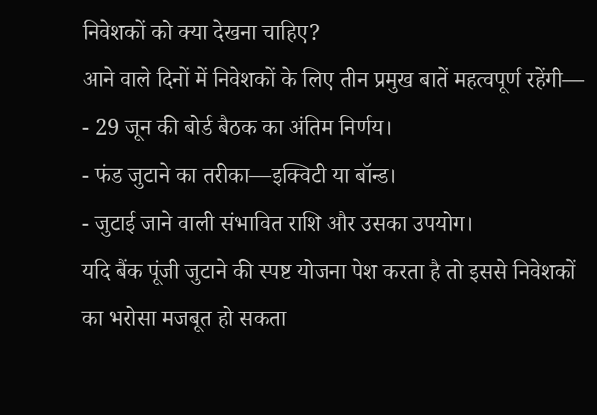निवेशकों को क्या देखना चाहिए?
आने वाले दिनों में निवेशकों के लिए तीन प्रमुख बातें महत्वपूर्ण रहेंगी—
- 29 जून की बोर्ड बैठक का अंतिम निर्णय।
- फंड जुटाने का तरीका—इक्विटी या बॉन्ड।
- जुटाई जाने वाली संभावित राशि और उसका उपयोग।
यदि बैंक पूंजी जुटाने की स्पष्ट योजना पेश करता है तो इससे निवेशकों का भरोसा मजबूत हो सकता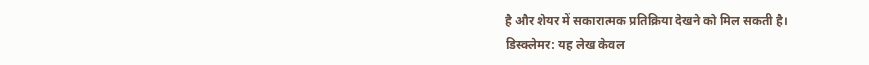है और शेयर में सकारात्मक प्रतिक्रिया देखने को मिल सकती है।
डिस्क्लेमर: यह लेख केवल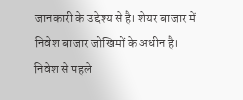जानकारी के उद्देश्य से है। शेयर बाजार में निवेश बाजार जोखिमों के अधीन है। निवेश से पहले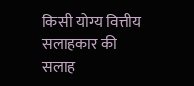किसी योग्य वित्तीय सलाहकार की सलाह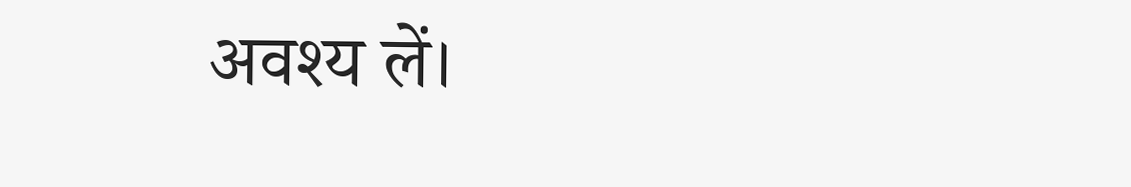अवश्य लें।